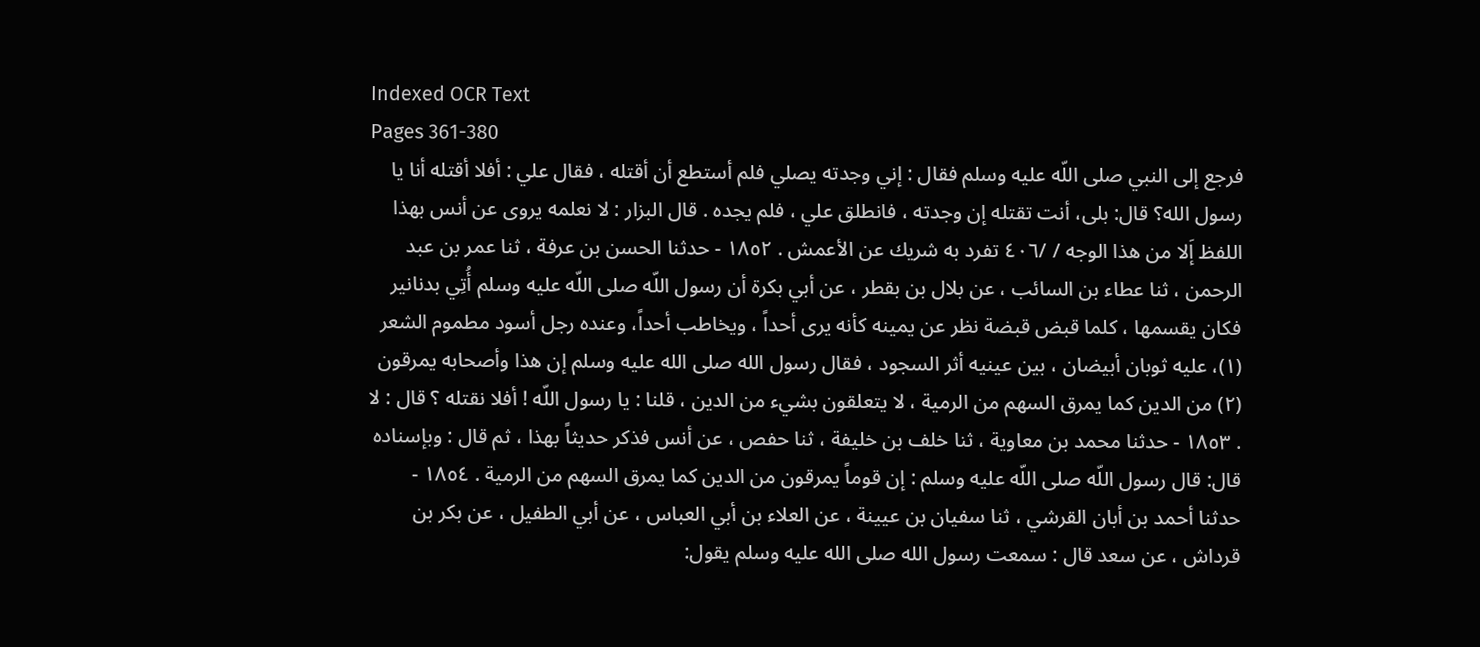Indexed OCR Text
Pages 361-380
فرجع إلى النبي صلى اللّه عليه وسلم فقال : إني وجدته يصلي فلم أستطع أن أقتله ، فقال علي : أفلا أقتله أنا يا رسول الله؟ قال: بلى، أنت تقتله إن وجدته ، فانطلق علي ، فلم يجده . قال البزار : لا نعلمه يروى عن أنس بهذا اللفظ إَلا من هذا الوجه / /٤٠٦ تفرد به شريك عن الأعمش . ١٨٥٢ - حدثنا الحسن بن عرفة ، ثنا عمر بن عبد الرحمن ، ثنا عطاء بن السائب ، عن بلال بن بقطر ، عن أبي بكرة أن رسول اللّه صلى اللّه عليه وسلم أُتِي بدنانير فكان يقسمها ، كلما قبض قبضة نظر عن يمينه كأنه يرى أحداً ، ويخاطب أحداً، وعنده رجل أسود مطموم الشعر (١)، عليه ثوبان أبيضان ، بين عينيه أثر السجود ، فقال رسول الله صلى الله عليه وسلم إن هذا وأصحابه يمرقون (٢) من الدين كما يمرق السهم من الرمية ، لا يتعلقون بشيء من الدين ، قلنا : يا رسول اللّه ! أفلا نقتله ؟ قال : لا . ١٨٥٣ - حدثنا محمد بن معاوية ، ثنا خلف بن خليفة ، ثنا حفص ، عن أنس فذكر حديثاً بهذا ، ثم قال : وبإسناده قال: قال رسول اللّه صلى اللّه عليه وسلم : إن قوماً يمرقون من الدين كما يمرق السهم من الرمية . ١٨٥٤ - حدثنا أحمد بن أبان القرشي ، ثنا سفيان بن عيينة ، عن العلاء بن أبي العباس ، عن أبي الطفيل ، عن بكر بن قرداش ، عن سعد قال : سمعت رسول الله صلى الله عليه وسلم يقول: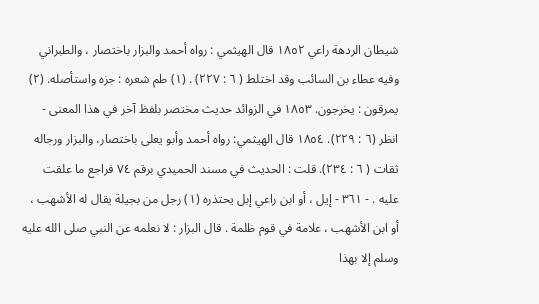شيطان الردهة راعي ١٨٥٢ قال الهيثمي : رواه أحمد والبزار باختصار ، والطبراني وفيه عطاء بن السائب وقد اختلط ( ٦ : ٢٢٧) . (١) طم شعره : جزه واستأصله. (٢) يمرقون : يخرجون. ١٨٥٣ في الزوائد حديث مختصر بلفظ آخر في هذا المعنى - انظر (٦ : ٢٢٩). ١٨٥٤ قال الهيثمي: رواه أحمد وأبو يعلى باختصار، والبزار ورجاله ثقات ( ٦ : ٢٣٤). قلت : الحديث في مسند الحميدي برقم ٧٤ فراجع ما علقت عليه . - ٣٦١ - إيل ، أو ابن راعي إبل يحتذره (١) رجل من بجيلة يقال له الأشهب ، أو ابن الأشهب ، علامة في قوم ظلمة . قال البزار : لا نعلمه عن النبي صلى الله عليه وسلم إلا بهذا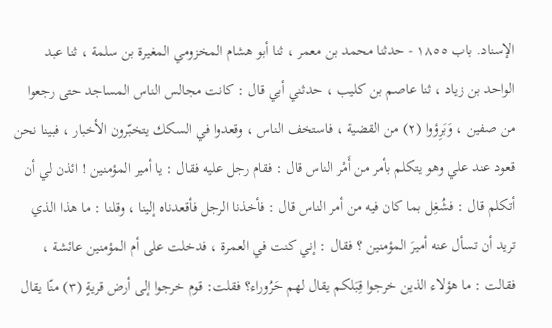الإسناد. باب ١٨٥٥ - حدثنا محمد بن معمر ، ثنا أبو هشام المخزومي المغيرة بن سلمة ، ثنا عبد الواحد بن زياد ، ثنا عاصم بن كليب ، حدثني أبي قال : كانت مجالس الناس المساجد حتى رجعوا من صفين ، وَبَرِؤوا (٢) من القضية ، فاستخف الناس ، وقعدوا في السكك يتخبّرون الأخبار ، فبينا نحن قعود عند علي وهو يتكلم بأمر من أَمْر الناس قال : فقام رجل عليه فقال : يا أمير المؤمنين ! ائذن لي أن أتكلم قال : فشُغِل بما كان فيه من أمر الناس قال : فأخذنا الرجل فأقعدناه إلينا ، وقلنا : ما هذا الذي تريد أن تسأل عنه أميرَ المؤمنين ؟ فقال : إني كنت في العمرة ، فدخلت على أم المؤمنين عائشة ، فقالت : ما هؤلاء الذين خرجوا قِبَلكم يقال لهم حَرُوراء؟ فقلت: قوم خرجوا إلى أرض قريةٍ (٣) منّا يقال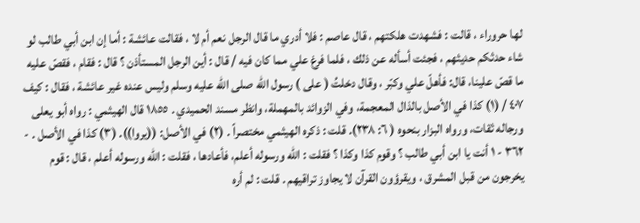لها حروراء ، قالت : فشهدت هلكتهم ، قال عاصم : فلا أدري ما قال الرجل نعم أم لا ، فقالت عائشة : أما إن ابن أبي طالب لو شاء حدثكم حديثهم ، فجئت أسأله عن ذلك ، فلما فرغ علي مما كان فيه / قال : أين الرجل المستأذن ؟ قال : فقام ، فقصّ عليه ما قصّ علينا، قال: فأهلّ علي وكبّر ، وقال دخلتُ ( على ) رسول الله صلى الله عليه وسلم وليس عنده غير عائشة ، فقال : كيف ٤٠٧ / (١) كذا في الأصل بالذال المعجمة، وفي الزوائد بالمهملة، وانظر مسند الحميدي . ١٨٥٥ قال الهيثمي : رواه أبو يعلى ورجاله ثقات، ورواه البزار بنحوه ( ٦: ٢٣٨). قلت : ذكره الهيثمي مختصراً . (٢) في الأصل: ((يروا)). (٣) كذا في الأصل . - ٣٦٢ - ١ أنت يا ابن أبي طالب ؟ وقوم كذا وكذا ؟ فقلت : الله ورسوله أعلم، فأعادها ، فقلت : الله ورسوله أعلم ، قال : قوم يخرجون من قبل المشرق ، ويقرؤون القرآن لا يجاوز تراقيهم . قلت : لم أره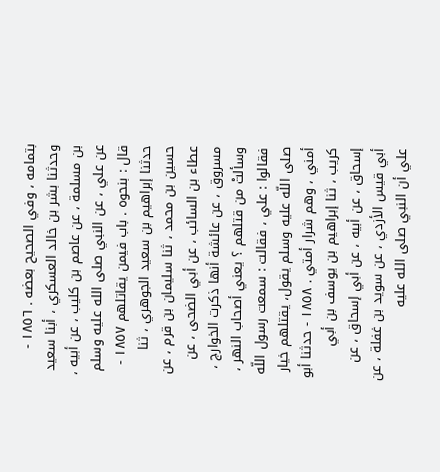بتمامه ، وفي الصحيح بعضه . ١٨٥٦ - وحدثنا بشر بن خالد العسكري ، أبنا سعيد بن مسلمة ، عن عاصم بن كليب ، عن أبيه ، عن علي ، عن النبي صلى الله عليه وسلم قال : بنحوه . باب فیمن یقاتلهم ١٨٥٧ - حدثنا إبراهيم بن سعيد الجوهري ، ثنا حسين بن محمد ، ثنا سليمان بن قرم ، عن عطاء بن السائب ، عن أبي الضحى ، عن مسروق ، عن عائشة أنها ذكرت الخوارج ، وسألتْ من قتلهم ؟ يعني أصحاب النهر ، فقالوا : علي ، فقالت : سمعت رسول اللّه صلى اللّه عليه وسلم يقول، يقتلهم خيار أمني ، وهم شرار أمتي . ١٨٥٨ - حدثنا أبو كريب ، ثنا إبراهيم بن يوسف بن أبي إسحاق ، عن أبيه ، عن أبي إسحاق ، عن أبي قيس الأزدي ، عن سويد بن غفلة ، عن علي أن النبي صلى الله عليه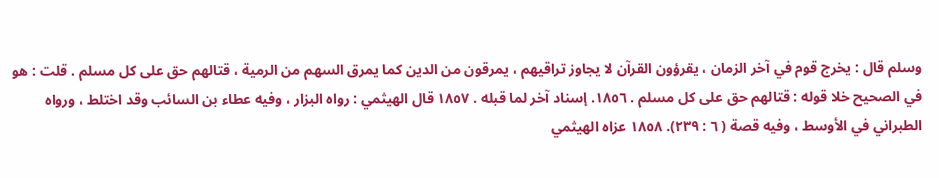وسلم قال : يخرج قوم في آخر الزمان ، يقرؤون القرآن لا يجاوز تراقيهم ، يمرقون من الدين كما يمرق السهم من الرمية ، قتالهم حق على كل مسلم . قلت : هو في الصحيح خلا قوله : قتالهم حق على كل مسلم . ١٨٥٦. إسناد آخر لما قبله . ١٨٥٧ قال الهيثمي : رواه البزار ، وفيه عطاء بن السائب وقد اختلط ، ورواه الطبراني في الأوسط ، وفيه قصة ( ٦ : ٢٣٩). ١٨٥٨ عزاه الهيثمي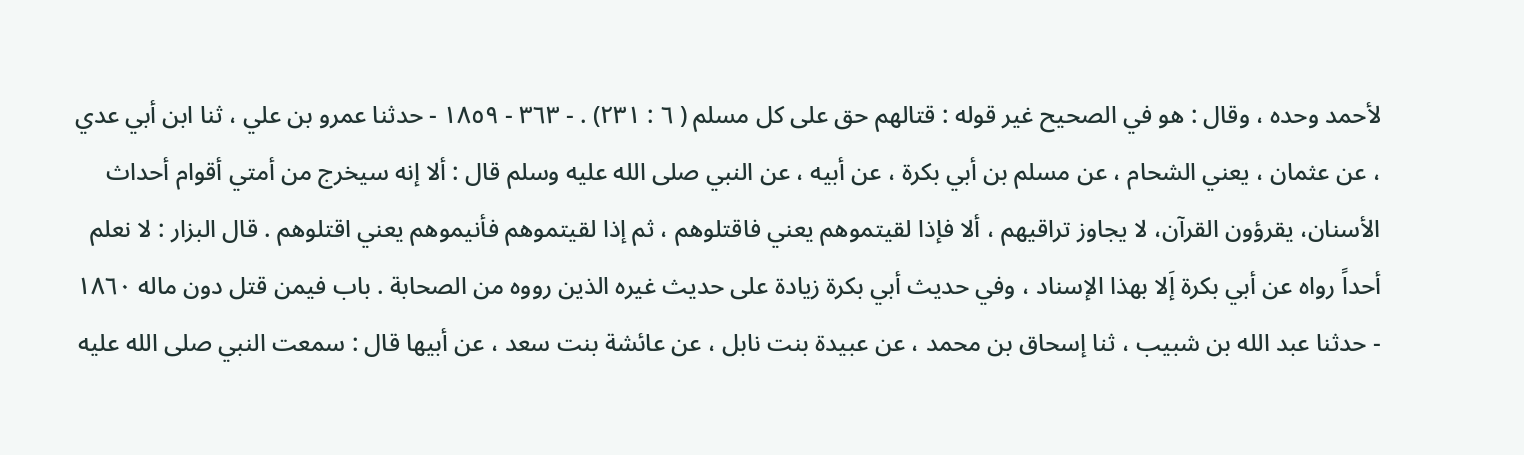لأحمد وحده ، وقال : هو في الصحيح غير قوله : قتالهم حق على كل مسلم ( ٦ : ٢٣١) . - ٣٦٣ - ١٨٥٩ - حدثنا عمرو بن علي ، ثنا ابن أبي عدي ، عن عثمان ، يعني الشحام ، عن مسلم بن أبي بكرة ، عن أبيه ، عن النبي صلى الله عليه وسلم قال : ألا إنه سيخرج من أمتي أقوام أحداث الأسنان، يقرؤون القرآن، لا يجاوز تراقيهم ، ألا فإذا لقيتموهم يعني فاقتلوهم ، ثم إذا لقيتموهم فأنيموهم يعني اقتلوهم . قال البزار : لا نعلم أحداً رواه عن أبي بكرة إَلا بهذا الإسناد ، وفي حديث أبي بكرة زيادة على حديث غيره الذين رووه من الصحابة . باب فیمن قتل دون ماله ١٨٦٠ - حدثنا عبد الله بن شبيب ، ثنا إسحاق بن محمد ، عن عبيدة بنت نابل ، عن عائشة بنت سعد ، عن أبيها قال : سمعت النبي صلى الله عليه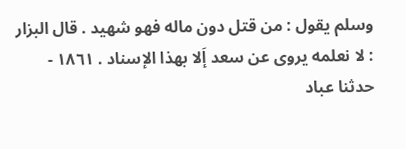وسلم يقول : من قتل دون ماله فهو شهيد . قال البزار : لا نعلمه يروى عن سعد إَلا بهذا الإسناد . ١٨٦١ - حدثنا عباد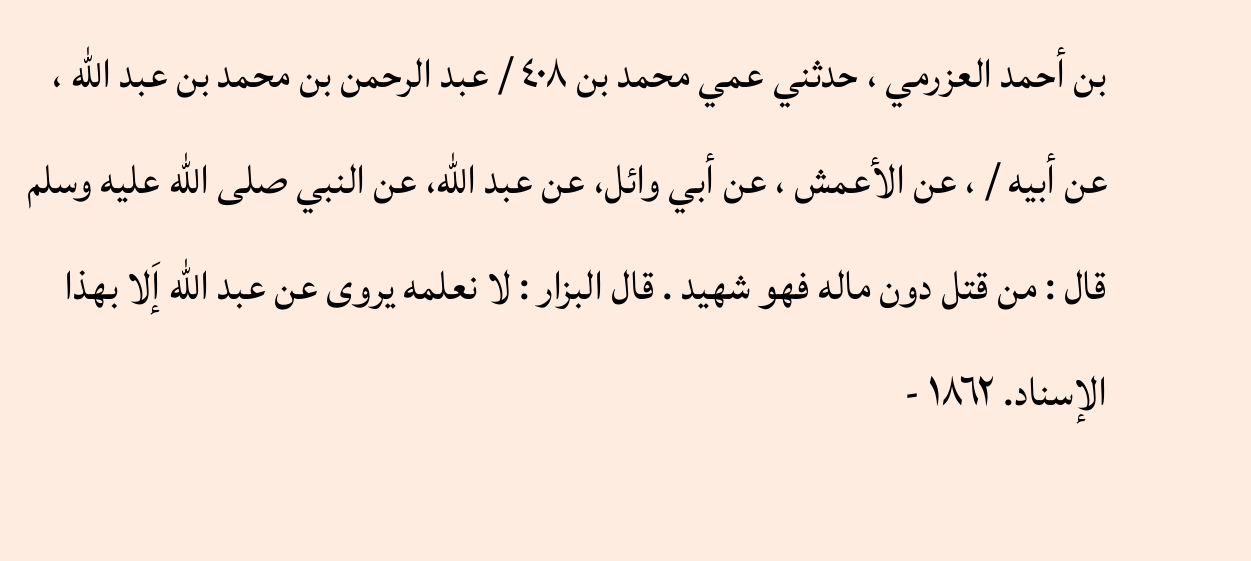بن أحمد العزرمي ، حدثني عمي محمد بن ٤٠٨ / عبد الرحمن بن محمد بن عبد اللّه ، عن أبيه / ، عن الأعمش ، عن أبي وائل، عن عبد اللّه، عن النبي صلى الله عليه وسلم قال : من قتل دون ماله فهو شهید . قال البزار : لا نعلمه يروى عن عبد اللّه إَلا بهذا الإسناد. ١٨٦٢ -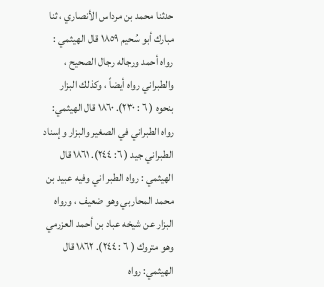حدثنا محمد بن مرداس الأنصاري ، ثنا مبارك أبو سُحيم ١٨٥٩ قال الهيثمي : رواه أحمد ورجاله رجال الصحيح ، والطبراني رواه أيضاً ، وكذلك البزار بنحوه ( ٦ : ٢٣٠). ١٨٦٠ قال الهيثمي: رواه الطبراني في الصغير والبزار وإسناد الطبراني جيد ( ٦: ٢٤٤). ١٨٦١ قال الهيثمي : رواه الطبر اني وفيه عبيد بن محمد المحاربي وهو ضعيف ، ورواه البزار عن شيخه عباد بن أحمد العزرمي وهو متروك ( ٦ : ٢٤٤). ١٨٦٢ قال الهيثمي: رواه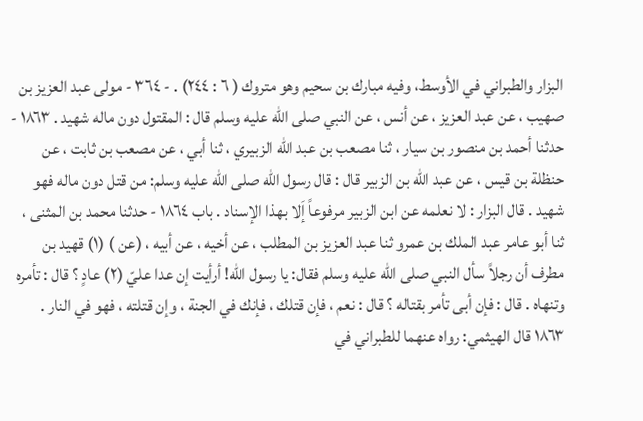البزار والطبراني في الأوسط، وفيه مبارك بن سحيم وهو متروك ( ٦ : ٢٤٤) . - ٣٦٤ - مولى عبد العزيز بن صهيب ، عن عبد العزيز ، عن أنس ، عن النبي صلى الله علیه وسلم قال : المقتول دون ماله شهید . ١٨٦٣ - حدثنا أحمد بن منصور بن سيار ، ثنا مصعب بن عبد اللّه الزبيري ، ثنا أبي ، عن مصعب بن ثابت ، عن حنظلة بن قيس ، عن عبد الله بن الزبير قال : قال رسول الله صلى الله عليه وسلم: من قتل دون ماله فهو شهيد . قال البزار : لا نعلمه عن ابن الزبير مرفوعاً إَلا بهذا الإسناد . باب ١٨٦٤ - حدثنا محمد بن المثنى ، ثنا أبو عامر عبد الملك بن عمرو ثنا عبد العزيز بن المطلب ، عن أخيه ، عن أبيه ، (عن ) (١) قهيد بن مطرف أن رجلاً سأل النبي صلى الله عليه وسلم فقال: يا رسول الله! أرأيت إن عدا عليّ (٢) عادٍ ؟ قال : تأمره وتنهاه . قال : فإن أبى تأمر بقتاله ؟ قال : نعم ، فإن قتلك ، فإنك في الجنة ، وإن قتلته ، فهو في النار . ١٨٦٣ قال الهيثمي: رواه عنهما للطبراني في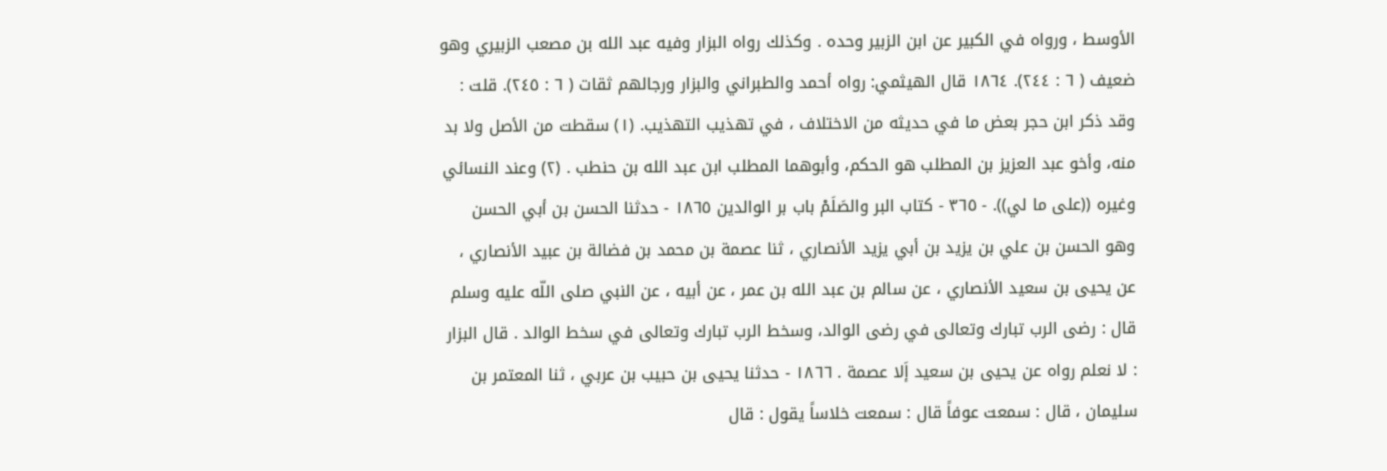الأوسط ، ورواه في الكبير عن ابن الزبير وحده . وكذلك رواه البزار وفيه عبد الله بن مصعب الزبيري وهو ضعيف ( ٦ : ٢٤٤). ١٨٦٤ قال الهيثمي: رواه أحمد والطبراني والبزار ورجالهم ثقات ( ٦ : ٢٤٥). قلت : وقد ذكر ابن حجر بعض ما في حديثه من الاختلاف ، في تهذيب التهذيب. (١) سقطت من الأصل ولا بد منه، وأخو عبد العزيز بن المطلب هو الحكم، وأبوهما المطلب ابن عبد الله بن حنطب . (٢) وعند النسائي وغيره ((على ما لي)). - ٣٦٥ - كتاب البر والصَلَمْ باب بر الوالدين ١٨٦٥ - حدثنا الحسن بن أبي الحسن وهو الحسن بن علي بن يزيد بن أبي يزيد الأنصاري ، ثنا عصمة بن محمد بن فضالة بن عبيد الأنصاري ، عن يحيى بن سعيد الأنصاري ، عن سالم بن عبد الله بن عمر ، عن أبيه ، عن النبي صلى اللّه عليه وسلم قال : رضى الرب تبارك وتعالى في رضى الوالد، وسخط الرب تبارك وتعالى في سخط الوالد . قال البزار : لا نعلم رواه عن يحيى بن سعيد إَلا عصمة . ١٨٦٦ - حدثنا يحيى بن حبيب بن عربي ، ثنا المعتمر بن سليمان ، قال : سمعت عوفاً قال : سمعت خلاساً يقول : قال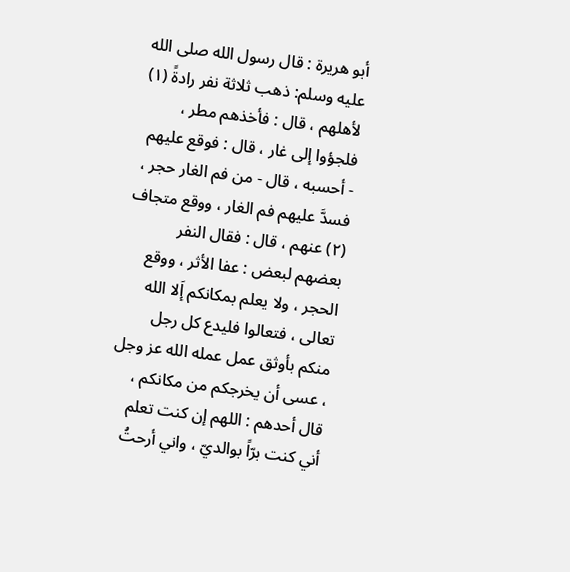أبو هريرة : قال رسول الله صلى الله عليه وسلم: ذهب ثلاثة نفر رادةً (١) لأهلهم ، قال : فأخذهم مطر ، فلجؤوا إلى غار ، قال : فوقع عليهم - أحسبه ، قال - من فم الغار حجر ، فسدَّ عليهم فم الغار ، ووقع متجاف (٢) عنهم ، قال : فقال النفر بعضهم لبعض : عفا الأثر ، ووقع الحجر ، ولا يعلم بمكانكم إَلا الله تعالى ، فتعالوا فليدع كل رجل منكم بأوثق عمل عمله الله عز وجل ، عسى أن يخرجكم من مكانكم ، قال أحدهم : اللهم إن كنت تعلم أني كنت برّاً بوالديّ ، واني أرحتُ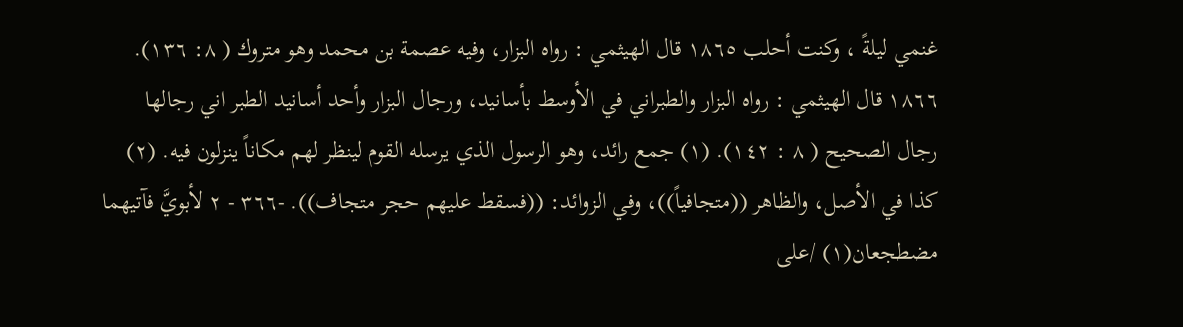غنمي ليلةً ، وكنت أحلب ١٨٦٥ قال الهيثمي : رواه البزار، وفيه عصمة بن محمد وهو متروك ( ٨: ١٣٦). ١٨٦٦ قال الهيثمي : رواه البزار والطبراني في الأوسط بأسانيد، ورجال البزار وأحد أسانيد الطبر اني رجالها رجال الصحيح ( ٨ : ١٤٢). (١) جمع رائد، وهو الرسول الذي يرسله القوم لينظر لهم مكاناً ينزلون فيه. (٢) كذا في الأصل، والظاهر ((متجافياً))، وفي الزوائد: ((فسقط عليهم حجر متجاف)). -٣٦٦ - ٢ لأبويَّ فآتيهما مضطجعان(١) /على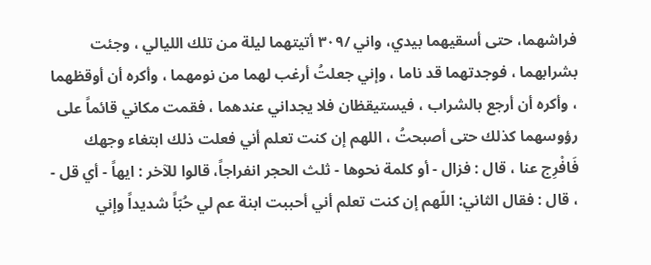فراشهما، حتى أسقيهما بيدي، واني /٣٠٩ أتيتهما ليلة من تلك الليالي ، وجئت بشرابهما ، فوجدتهما قد ناما ، وإني جعلتُ أرغب لهما من نومهما ، وأكره أن أوقظهما ، وأكره أن أرجع بالشراب ، فيستيقظان فلا يجداني عندهما ، فقمت مكاني قائماً على رؤوسهما كذلك حتى أصبحتُ ، اللهم إن كنت تعلم أني فعلت ذلك ابتغاء وجهك فَافْرِج عنا ، قال : فزال - أو كلمة نحوها - ثلث الحجر انفراجاً، قالوا للآخر : ايهاً - أي قل - ، قال : فقال الثاني: اللّهم إن كنت تعلم أني أحببت ابنة عم لي حُبّاً شديداً وإني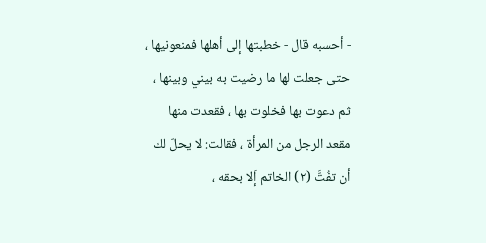- أحسبه قال - خطبتها إلى أهلها فمنعونيها ، حتى جعلت لها ما رضيت به بيني وبينها ، ثم دعوت بها فخلوت بها ، فقعدت منها مقعد الرجل من المرأة ، فقالت: لا يحلّ لك أن تفُتَّ (٢) الخاتم إَلا بحقه ،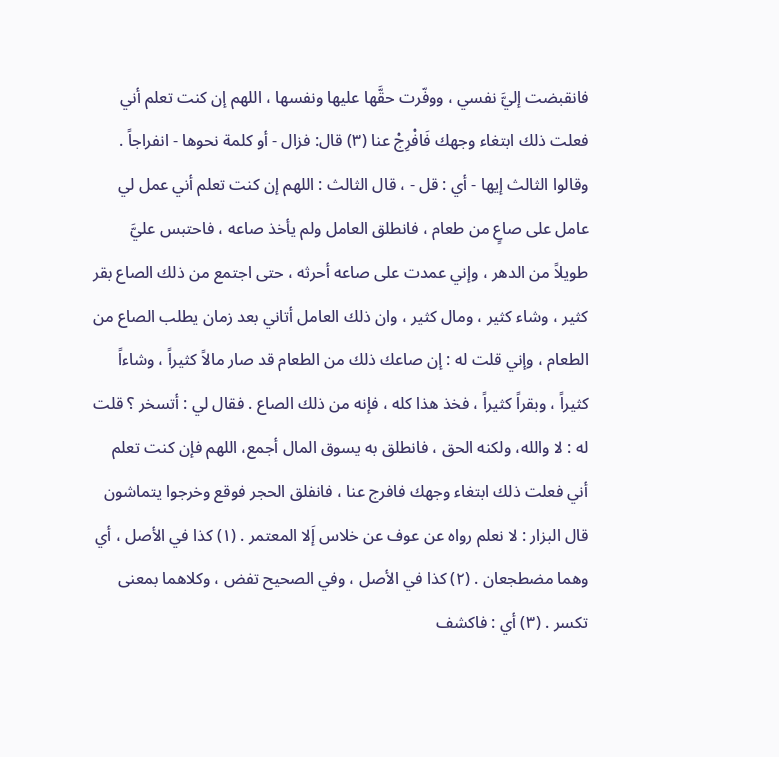فانقبضت إليَّ نفسي ، ووفّرت حقَّها عليها ونفسها ، اللهم إن كنت تعلم أني فعلت ذلك ابتغاء وجهك فَافْرِجْ عنا (٣) قال: فزال - أو كلمة نحوها - انفراجاً . وقالوا الثالث إيها - أي : قل - ، قال الثالث : اللهم إن كنت تعلم أني عمل لي عامل على صاعٍ من طعام ، فانطلق العامل ولم يأخذ صاعه ، فاحتبس عليَّ طويلاً من الدهر ، وإني عمدت على صاعه أحرثه ، حتى اجتمع من ذلك الصاع بقر كثير ، وشاء كثير ، ومال كثير ، وان ذلك العامل أتاني بعد زمان يطلب الصاع من الطعام ، وإني قلت له : إن صاعك ذلك من الطعام قد صار مالاً كثيراً ، وشاءاً كثيراً ، وبقراً كثيراً ، فخذ هذا كله ، فإنه من ذلك الصاع . فقال لي : أتسخر ؟ قلت له : لا والله، ولكنه الحق ، فانطلق به يسوق المال أجمع، اللهم فإن كنت تعلم أني فعلت ذلك ابتغاء وجهك فافرج عنا ، فانفلق الحجر فوقع وخرجوا يتماشون قال البزار : لا نعلم رواه عن عوف عن خلاس إَلا المعتمر . (١) كذا في الأصل ، أي وهما مضطجعان . (٢) كذا في الأصل ، وفي الصحيح تفض ، وكلاهما بمعنى تكسر . (٣) أي : فاكشف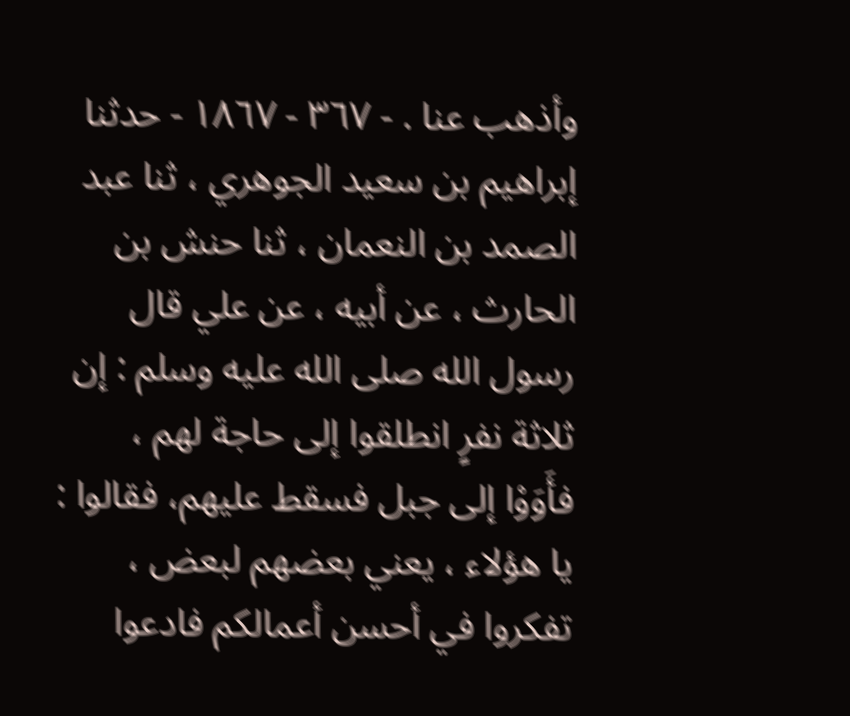وأذهب عنا . - ٣٦٧ - ١٨٦٧ - حدثنا إبراهيم بن سعيد الجوهري ، ثنا عبد الصمد بن النعمان ، ثنا حنش بن الحارث ، عن أبيه ، عن علي قال رسول الله صلى الله عليه وسلم : إن ثلاثة نفرٍ انطلقوا إلى حاجة لهم ، فأَوَوْا إلى جبل فسقط عليهم، فقالوا : يا هؤلاء ، يعني بعضهم لبعض ، تفكروا في أحسن أعمالكم فادعوا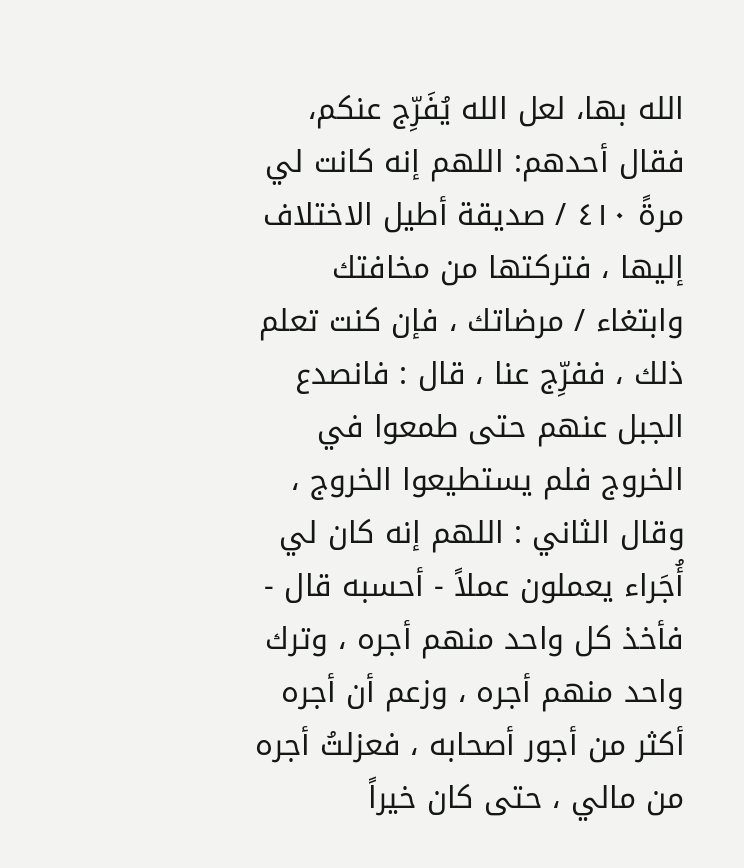الله بها، لعل الله يُفَرِّج عنكم، فقال أحدهم: اللهم إنه كانت لي مرةً ٤١٠ / صديقة أطيل الاختلاف إليها ، فتركتها من مخافتك وابتغاء / مرضاتك ، فإن كنت تعلم ذلك ، ففرِّج عنا ، قال : فانصدع الجبل عنهم حتى طمعوا في الخروج فلم يستطيعوا الخروج ، وقال الثاني : اللهم إنه كان لي أُجَراء يعملون عملاً - أحسبه قال - فأخذ كل واحد منهم أجره ، وترك واحد منهم أجره ، وزعم أن أجره أكثر من أجور أصحابه ، فعزلتُ أجره من مالي ، حتى كان خيراً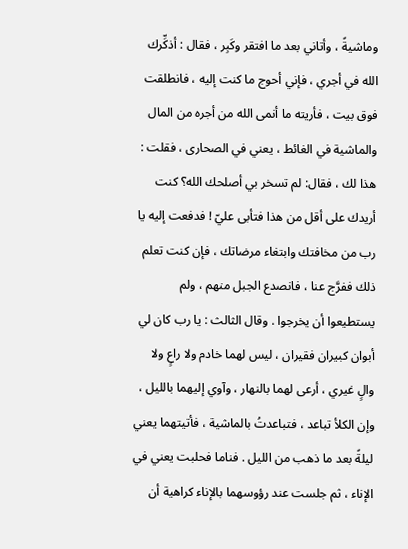وماشيةً ، وأتاني بعد ما افتقر وكَبِر ، فقال : أذكِّرك الله في أجري ، فإني أحوج ما كنت إليه ، فانطلقت فوق بيت ، فأريته ما أنمى الله من أجره من المال والماشية في الغائط ، يعني في الصحارى ، فقلت : هذا لك ، فقال: لم تسخر بي أصلحك الله؟ كنت أريدك على أقل من هذا فتأبى عليّ ! فدفعت إليه يا رب من مخافتك وابتغاء مرضاتك ، فإن كنت تعلم ذلك ففرَّج عنا ، فانصدع الجبل منهم ، ولم يستطيعوا أن يخرجوا . وقال الثالث : يا رب كان لي أبوان كبيران فقيران ، ليس لهما خادم ولا راعٍ ولا والٍ غيري ، أرعى لهما بالنهار ، وآوي إليهما بالليل ، وإن الكلأ تباعد ، فتباعدتُ بالماشية ، فأتيتهما يعني ليلةً بعد ما ذهب من الليل . فناما فحلبت يعني في الإناء ، ثم جلست عند رؤوسهما بالإناء كراهية أن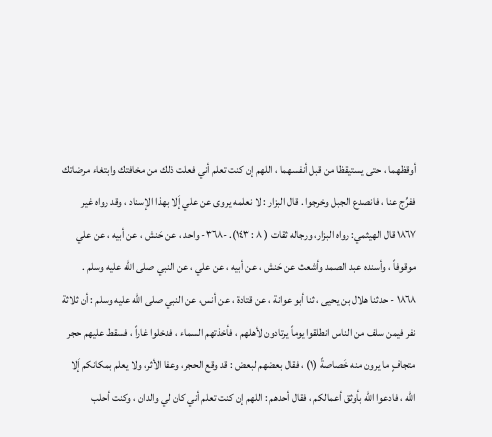أوقظهما ، حتى يستيقظا من قبل أنفسهما ، اللهم إن كنت تعلم أني فعلت ذلك من مخافتك وابتغاء مرضاتك ففرِّج عنا ، فانصدع الجبل وخرجوا . قال البزار : لا نعلمه يروى عن علي إَلا بهذا الإسناد ، وقد رواه غير ١٨٦٧ قال الهيثمي: رواه البزار، ورجاله ثقات ( ٨ : ١٤٣). -٣٦٨- واحد ، عن حَنش ، عن أبيه ، عن علي موقوفاً ، وأسنده عبد الصمد وأشعث عن حَنش ، عن أبيه ، عن علي ، عن النبي صلى الله عليه وسلم . ١٨٦٨ - حدثنا هلال بن يحيى ، ثنا أبو عوانة ، عن قتادة ، عن أنس، عن النبي صلى اللّه عليه وسلم : أن ثلاثة نفر فيمن سلف من الناس انطلقوا يوماً يرتادون لأهلهم ، فأخذتهم السماء ، فدخلوا غاراً ، فسقط عليهم حجر متجافٍ ما يرون منه خَصاصةً (١) ، فقال بعضهم لبعض : قد وقع الحجر، وعفا الأثر، ولا يعلم بمكانكم إَلا اللّه ، فادعوا الله بأوثق أعمالكم ، فقال أحدهم : اللهم إن كنت تعلم أني كان لي والدان ، وكنت أحلب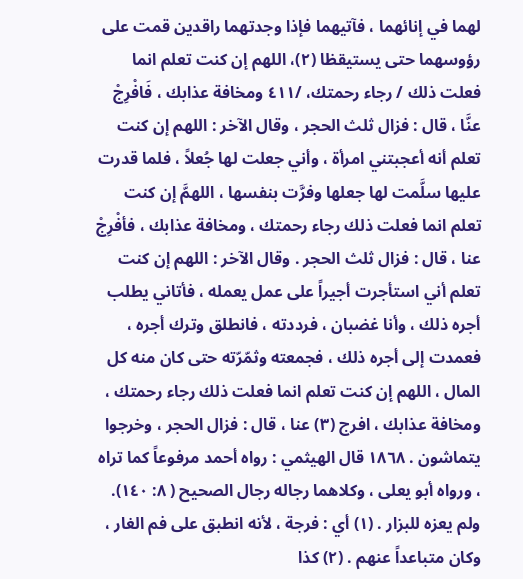لهما في إنائهما ، فآتيهما فإذا وجدتهما راقدین قمت على رؤوسهما حتى يستيقظا (٢)، اللهم إن كنت تعلم انما فعلت ذلك / رجاء رحمتك، /٤١١ ومخافة عذابك ، فَافْرِجْ عنَّا ، قال : فزال ثلث الحجر ، وقال الآخر : اللهم إن كنت تعلم أنه أعجبتني امرأة ، وأني جعلت لها جُعلاً ، فلما قدرت عليها سلَّمت لها جعلها وفرَّت بنفسها ، اللهمَّ إن كنت تعلم انما فعلت ذلك رجاء رحمتك ، ومخافة عذابك ، فأفْرِجْ عنا ، قال : فزال ثلث الحجر . وقال الآخر : اللهم إن كنت تعلم أني استأجرت أجيراً على عمل يعمله ، فأتاني يطلب أجره ذلك ، وأنا غضبان ، فرددته ، فانطلق وترك أجره ، فعمدت إلى أجره ذلك ، فجمعته وثمّرّته حتى كان منه كل المال ، اللهم إن كنت تعلم انما فعلت ذلك رجاء رحمتك ، ومخافة عذابك ، افرج (٣) عنا ، قال : فزال الحجر ، وخرجوا يتماشون . ١٨٦٨ قال الهيثمي : رواه أحمد مرفوعاً كما تراه ، ورواه أبو يعلى ، وكلاهما رجاله رجال الصحيح ( ٨: ١٤٠). ولم يعزه للبزار . (١) أي : فرجة ، لأنه انطبق على فم الغار ، وكان متباعداً عنهم . (٢) كذا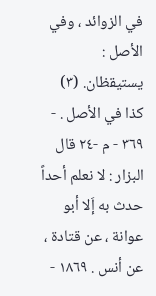في الزوائد ، وفي الأصل : يستيقظان. (٣) كذا في الأصل . - ٣٦٩ - م -٢٤ قال البزار : لا نعلم أحداً حدث به إَلا أبو عوانة ، عن قتادة ، عن أنس . ١٨٦٩ -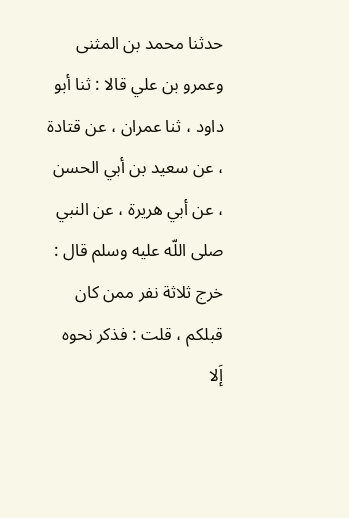حدثنا محمد بن المثنى وعمرو بن علي قالا : ثنا أبو داود ، ثنا عمران ، عن قتادة ، عن سعيد بن أبي الحسن ، عن أبي هريرة ، عن النبي صلى اللّه عليه وسلم قال : خرج ثلاثة نفر ممن كان قبلكم ، قلت : فذكر نحوه إَلا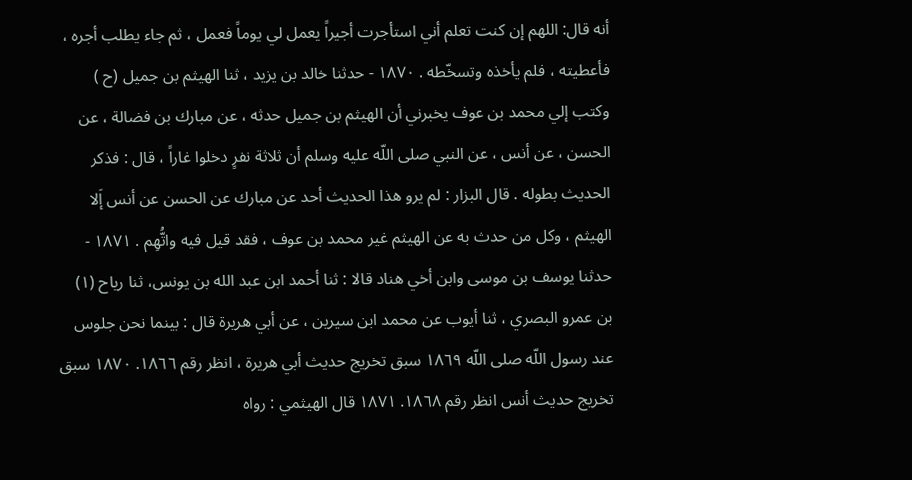أنه قال: اللهم إن كنت تعلم أني استأجرت أجيراً يعمل لي يوماً فعمل ، ثم جاء يطلب أجره ، فأعطيته ، فلم يأخذه وتسخّطه . ١٨٧٠ - حدثنا خالد بن يزيد ، ثنا الهيثم بن جميل (ح ) وكتب إلي محمد بن عوف يخبرني أن الهيثم بن جميل حدثه ، عن مبارك بن فضالة ، عن الحسن ، عن أنس ، عن النبي صلى اللّه عليه وسلم أن ثلاثة نفرٍ دخلوا غاراً ، قال : فذكر الحديث بطوله . قال البزار : لم يرو هذا الحديث أحد عن مبارك عن الحسن عن أنس إَلا الهيثم ، وكل من حدث به عن الهيثم غير محمد بن عوف ، فقد قيل فيه واتُّهِم . ١٨٧١ - حدثنا يوسف بن موسى وابن أخي هناد قالا : ثنا أحمد ابن عبد الله بن يونس، ثنا رياح (١) بن عمرو البصري ، ثنا أيوب عن محمد ابن سيرين ، عن أبي هريرة قال : بينما نحن جلوس عند رسول اللّه صلى اللّه ١٨٦٩ سبق تخريج حديث أبي هريرة ، انظر رقم ١٨٦٦. ١٨٧٠ سبق تخريج حديث أنس انظر رقم ١٨٦٨. ١٨٧١ قال الهيثمي : رواه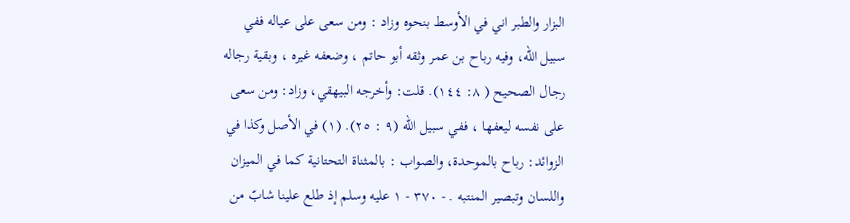البزار والطبر اني في الأوسط بنحوه وزاد : ومن سعى على عياله ففي سبيل الله، وفيه رباح بن عمر وثقه أبو حاتم ، وضعفه غيره ، وبقية رجاله رجال الصحيح ( ٨: ١٤٤). قلت: وأخرجه البيهقي، وزاد: ومن سعى على نفسه ليعفها ، ففي سبيل اللّه (٩ : ٢٥). (١) في الأصل وكذا في الزوائد: رباح بالموحدة، والصواب : بالمثناة التحتانية كما في الميزان واللسان وتبصير المنتبه . - ٣٧٠ - ١ عليه وسلم إذ طلع علينا شابّ من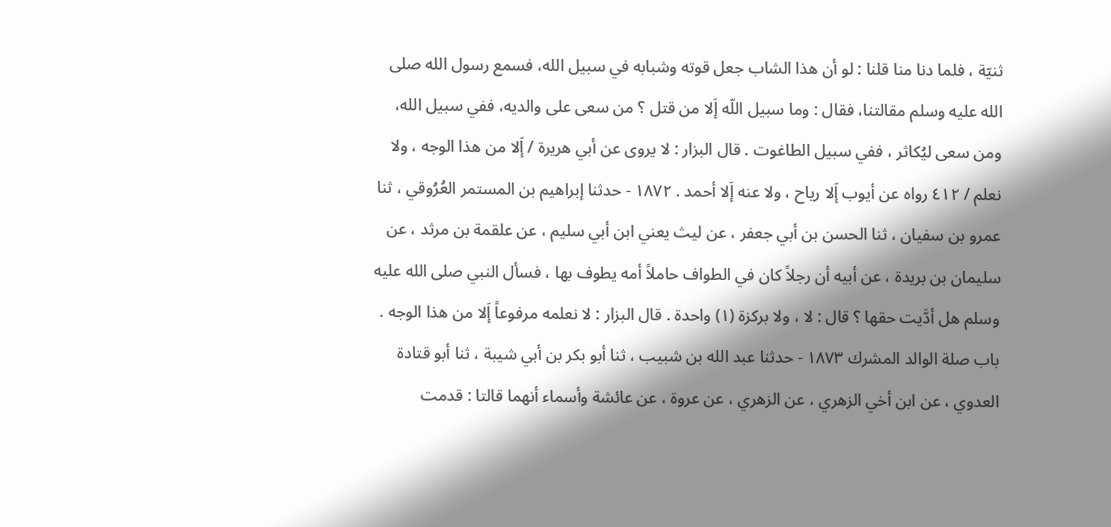ثنيّة ، فلما دنا منا قلنا : لو أن هذا الشاب جعل قوته وشبابه في سبيل الله، فسمع رسول الله صلى الله عليه وسلم مقالتنا، فقال : وما سبيل اللّه إَلا من قتل ؟ من سعى على والديه، ففي سبيل الله، ومن سعى ليُكاثر ، ففي سبيل الطاغوت . قال البزار : لا يروى عن أبي هريرة / إَلا من هذا الوجه ، ولا نعلم / ٤١٢ رواه عن أيوب إَلا رياح ، ولا عنه إَلا أحمد . ١٨٧٢ - حدثنا إبراهيم بن المستمر العُرُوقي ، ثنا عمرو بن سفيان ، ثنا الحسن بن أبي جعفر ، عن ليث يعني ابن أبي سليم ، عن علقمة بن مرثد ، عن سليمان بن بريدة ، عن أبيه أن رجلاً كان في الطواف حاملاً أمه يطوف بها ، فسأل النبي صلى الله عليه وسلم هل أدَّيت حقها ؟ قال : لا ، ولا بركزة (١) واحدة . قال البزار : لا نعلمه مرفوعاً إَلا من هذا الوجه . باب صلة الوالد المشرك ١٨٧٣ - حدثنا عبد الله بن شبيب ، ثنا أبو بكر بن أبي شيبة ، ثنا أبو قتادة العدوي ، عن ابن أخي الزهري ، عن الزهري ، عن عروة ، عن عائشة وأسماء أنهما قالتا : قدمت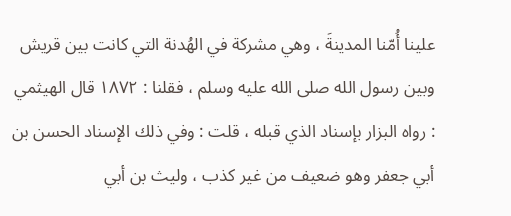علينا أُمّنا المدينةَ ، وهي مشركة في الهُدنة التي كانت بين قريش وبين رسول الله صلى الله عليه وسلم ، فقلنا : ١٨٧٢ قال الهيثمي : رواه البزار بإسناد الذي قبله ، قلت : وفي ذلك الإسناد الحسن بن أبي جعفر وهو ضعيف من غير كذب ، وليث بن أبي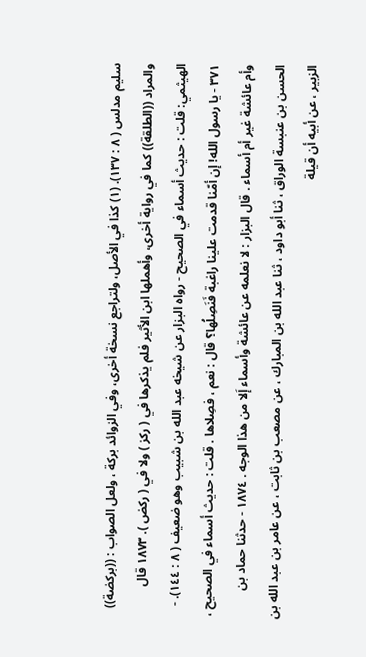سليم مدلس ( ٨ : ١٣٧). (١) كذا في الأصل، ولتراجع نسخة أخرى، وفي الزوائد بركة ، ولعل الصواب : ((بركضة)) والمراد ((الطلقة)) كما في رواية أخرى، وأهملها ابن الأثير فلم يذكرها في ( ركز ) ولا في ( ركض ). ١٨٧٣ قال الهيثمي: قلت : حديث أسماء في الصحيح - رواه البزار عن شيخه عبد الله بن شبيب وهو ضعيف ( ٨ : ١٤٤). - ٣٧١ - يا رسول الله! إن أمّنا قدمت علينا راغبة فَنَصِلُها؟ قال : نعم ، فصِلاها . قلت : حديث أسماء في الصحيح ، وأم عائشة غير أم أسماء . قال البزار : لا نعلمه عن عائشة وأسماء إَلا من هذا الوجه . ١٨٧٤ - حدثنا حماد بن الحسن بن عنبسة الوراق ، ثنا أبو داود ، ثنا عبد الله بن المبارك ، عن مصعب بن ثابت ، عن عامر بن عبد الله بن الزبير ، عن أبيه أن قيلة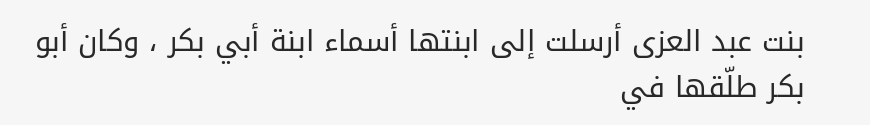بنت عبد العزى أرسلت إلى ابنتها أسماء ابنة أبي بكر ، وكان أبو بكر طلّقها في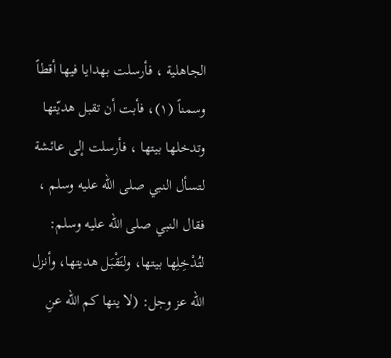الجاهلية ، فأرسلت بهدايا فيها أقطاً وسمناً (١)، فأبت أن تقبل هديّتها وتدخلها بيتها ، فأرسلت إلى عائشة لتسأل النبي صلى اللّه عليه وسلم ، فقال النبي صلى الله عليه وسلم: لتُدْخِلِها بيتها، ولتَقْبَل هديتها، وأنزل اللّه عز وجل: (لا ينها كم الله عنِ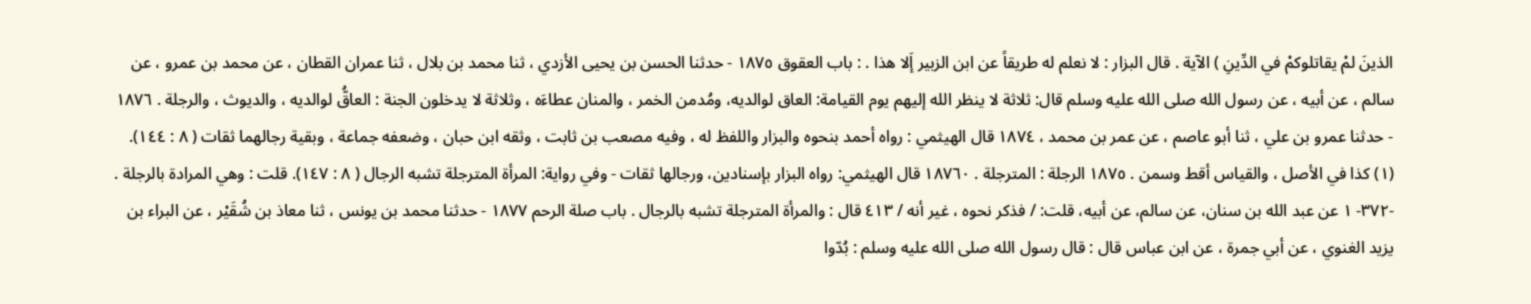الذينَ لمْ يقاتلوكمْ في الدِّينِ ) الآية . قال البزار : لا نعلم له طريقاً عن ابن الزبير إَلا هذا . : باب العقوق ١٨٧٥ - حدثنا الحسن بن يحيى الأزدي ، ثنا محمد بن بلال ، ثنا عمران القطان ، عن محمد بن عمرو ، عن سالم ، عن أبيه ، عن رسول الله صلى الله عليه وسلم قال: ثلاثة لا ينظر الله إليهم يوم القيامة: العاق لوالديه، ومُدمن الخمر ، والمنان عطاءَه ، وثلاثة لا يدخلون الجنة : العاقُّ لوالديه ، والديوث ، والرجلة . ١٨٧٦ - حدثنا عمرو بن علي ، ثنا أبو عاصم ، عن عمر بن محمد ، ١٨٧٤ قال الهيثمي : رواه أحمد بنحوه والبزار واللفظ له ، وفيه مصعب بن ثابت ، وثقه ابن حبان ، وضعفه جماعة ، وبقية رجالهما ثقات ( ٨ : ١٤٤). (١) كذا في الأصل ، والقياس أقط وسمن . ١٨٧٥ الرجلة : المترجلة . ١٨٧٦٠ قال الهيثمي: رواه البزار بإسنادين، ورجالها ثقات - وفي رواية: المرأة المترجلة تشبه الرجال ( ٨ : ١٤٧). قلت : وهي المرادة بالرجلة . -٣٧٢- ١ عن عبد الله بن سنان، عن سالم، عن أبيه، قلت: / فذكر نحوه ، غير أنه / ٤١٣ قال : والمرأة المترجلة تشبه بالرجال . باب صلة الرحم ١٨٧٧ - حدثنا محمد بن يونس ، ثنا معاذ بن شُقَيْر ، عن البراء بن يزيد الغنوي ، عن أبي جمرة ، عن ابن عباس قال : قال رسول الله صلى الله عليه وسلم : بُدّوا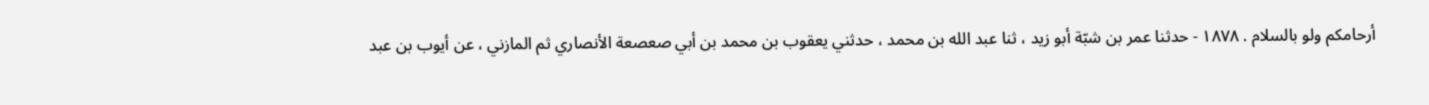أرحامكم ولو بالسلام . ١٨٧٨ - حدثنا عمر بن شبّة أبو زيد ، ثنا عبد الله بن محمد ، حدثني يعقوب بن محمد بن أبي صعصعة الأنصاري ثم المازني ، عن أيوب بن عبد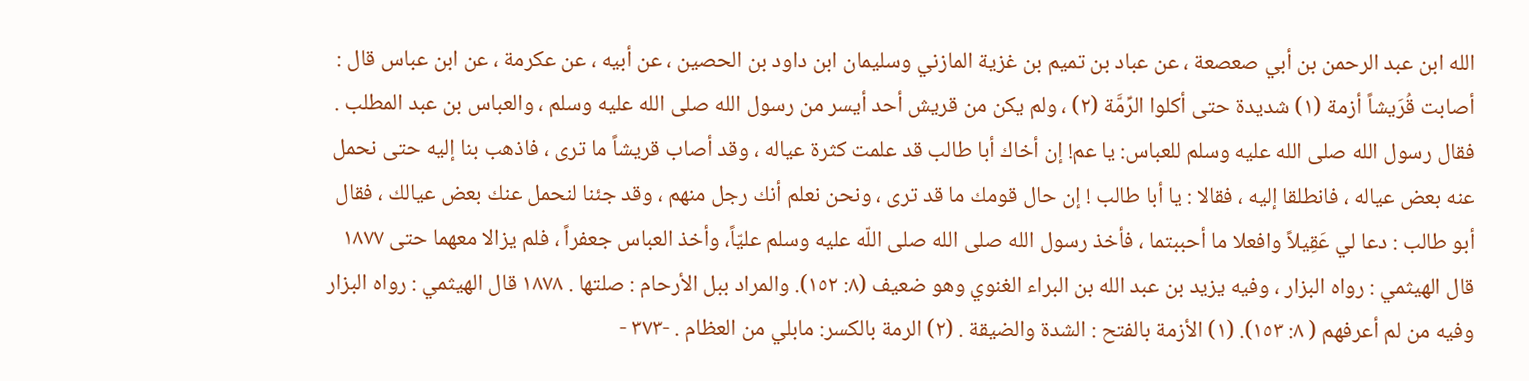الله ابن عبد الرحمن بن أبي صعصعة ، عن عباد بن تميم بن غزية المازني وسليمان ابن داود بن الحصين ، عن أبيه ، عن عكرمة ، عن ابن عباس قال : أصابت قُرَيشاً أزمة (١) شديدة حتى أكلوا الرِّمَّة (٢) ، ولم يكن من قريش أحد أيسر من رسول الله صلى الله عليه وسلم ، والعباس بن عبد المطلب . فقال رسول الله صلى الله عليه وسلم للعباس: يا عم! إن أخاك أبا طالب قد علمت كثرة عياله ، وقد أصاب قريشاً ما ترى ، فاذهب بنا إليه حتى نحمل عنه بعض عياله ، فانطلقا إليه ، فقالا : يا أبا طالب ! إن حال قومك ما قد ترى ، ونحن نعلم أنك رجل منهم ، وقد جئنا لنحمل عنك بعض عيالك ، فقال أبو طالب : دعا لي عَقِيلاً وافعلا ما أحببتما ، فأخذ رسول الله صلى الله صلى اللّه عليه وسلم عليّاً، وأخذ العباس جعفراً ، فلم يزالا معهما حتى ١٨٧٧ قال الهيثمي : رواه البزار ، وفيه يزيد بن عبد الله بن البراء الغنوي وهو ضعيف (٨: ١٥٢). والمراد ببل الأرحام : صلتها . ١٨٧٨ قال الهيثمي : رواه البزار وفيه من لم أعرفهم ( ٨: ١٥٣). (١) الأزمة بالفتح : الشدة والضيقة . (٢) الرمة بالكسر: مابلي من العظام . -٣٧٣ -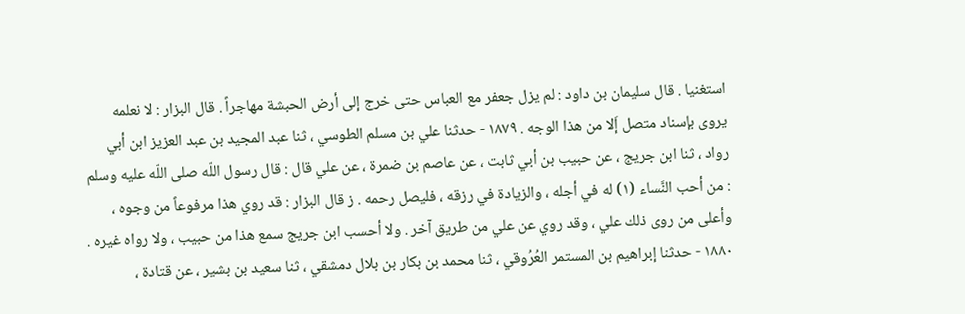استغنيا . قال سليمان بن داود : لم يزل جعفر مع العباس حتى خرج إلى أرض الحبشة مهاجراً . قال البزار : لا نعلمه يروى بإسناد متصل إَلا من هذا الوجه . ١٨٧٩ - حدثنا علي بن مسلم الطوسي ، ثنا عبد المجيد بن عبد العزيز ابن أبي رواد ، ثنا ابن جريج ، عن حبيب بن أبي ثابت ، عن عاصم بن ضمرة ، عن علي قال : قال رسول اللّه صلى اللّه عليه وسلم : من أحب النَّساء (١) له في أجله ، والزيادة في رزقه ، فليصل رحمه . ز قال البزار : قد روي هذا مرفوعاً من وجوه ، وأعلى من روی ذلك علي ، وقد روي عن علي من طريق آخر . ولا أحسب ابن جريج سمع هذا من حبيب ، ولا رواه غيره . ١٨٨٠ - حدثنا إبراهيم بن المستمر العُرُوقي ، ثنا محمد بن بكار بن بلال دمشقي ، ثنا سعيد بن بشير ، عن قتادة ،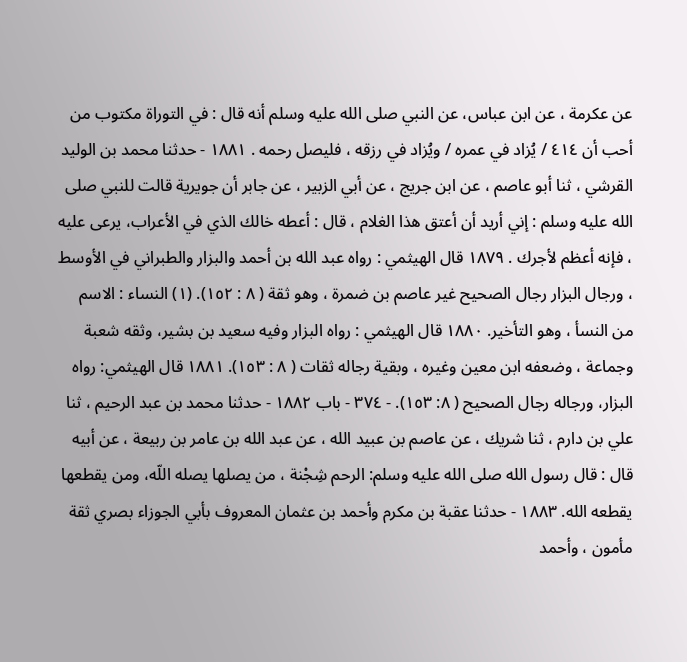عن عكرمة ، عن ابن عباس، عن النبي صلى الله عليه وسلم أنه قال : في التوراة مكتوب من أحب أن ٤١٤ / يُزاد في عمره / ويُزاد في رزقه ، فليصل رحمه . ١٨٨١ - حدثنا محمد بن الوليد القرشي ، ثنا أبو عاصم ، عن ابن جريج ، عن أبي الزبير ، عن جابر أن جويرية قالت للنبي صلى الله عليه وسلم : إني أريد أن أعتق هذا الغلام ، قال : أعطه خالك الذي في الأعراب، يرعى عليه ، فإنه أعظم لأجرك . ١٨٧٩ قال الهيثمي : رواه عبد الله بن أحمد والبزار والطبراني في الأوسط ، ورجال البزار رجال الصحيح غير عاصم بن ضمرة ، وهو ثقة ( ٨ : ١٥٢). (١) النساء : الاسم من النسأ ، وهو التأخير. ١٨٨٠ قال الهيثمي : رواه البزار وفيه سعيد بن بشير، وثقه شعبة وجماعة ، وضعفه ابن معين وغيره ، وبقية رجاله ثقات ( ٨ : ١٥٣). ١٨٨١ قال الهيثمي: رواه البزار، ورجاله رجال الصحيح ( ٨: ١٥٣). - ٣٧٤ - باب ١٨٨٢ - حدثنا محمد بن عبد الرحيم ، ثنا علي بن دارم ، ثنا شريك ، عن عاصم بن عبيد الله ، عن عبد الله بن عامر بن ربيعة ، عن أبيه قال : قال رسول الله صلى الله عليه وسلم: الرحم شِجْنة ، من يصلها يصله اللّه، ومن يقطعها يقطعه الله. ١٨٨٣ - حدثنا عقبة بن مكرم وأحمد بن عثمان المعروف بأبي الجوزاء بصري ثقة مأمون ، وأحمد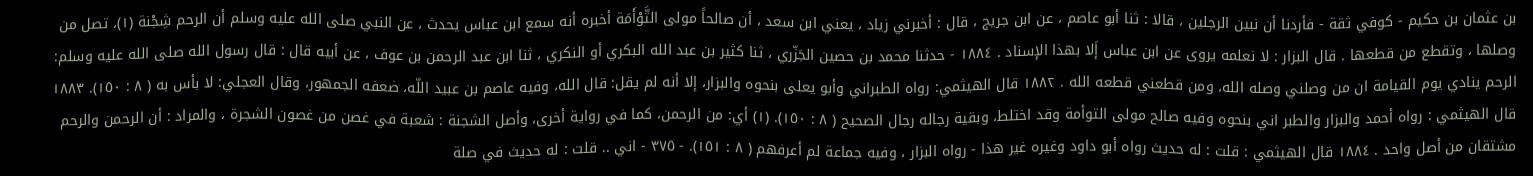بن عثمان بن حكيم - كوفي ثقة - فأردنا أن نبين الرجلين ، قالا : ثنا أبو عاصم ، عن ابن جريج ، قال : أخبرني زياد ، يعني ابن سعد ، أن صالحاً مولى التَّوْأَمَة أخبره أنه سمع ابن عباس يحدث ، عن النبي صلى الله عليه وسلم أن الرحم شِجْنة (١)، تصل من وصلها ، وتقطع من قطعها . قال البزار : لا نعلمه يروى عن ابن عباس إَلا بهذا الإسناد . ١٨٨٤ - حدثنا محمد بن حصين الجَزّري ، ثنا كثير بن عبد الله البكري أو النكري ، ثنا ابن عبد الرحمن بن عوف ، عن أبيه قال : قال رسول الله صلى الله عليه وسلم: الرحم ينادي يوم القيامة ان من وصلني وصله الله، ومن قطعني قطعه الله . ١٨٨٢ قال الهيثمي: رواه الطبراني وأبو يعلى بنحوه والبزار، إلا أنه لم يقل: قال الله، وفيه عاصم بن عبيد اللّه، ضعفه الجمهور، وقال العجلي: لا بأس به ( ٨ : ١٥٠). ١٨٨٣ قال الهيثمي : رواه أحمد والبزار والطبر اني بنحوه وفيه صالح مولى التوأمة وقد اختلط، وبقية رجاله رجال الصحيح ( ٨ : ١٥٠). (١) أي: من الرحمن، كما في رواية أخرى، وأصل الشجنة : شعبة في غصن من غصون الشجرة ، والمراد : أن الرحمن والرحم مشتقان من أصل واحد . ١٨٨٤ قال الهيثمي : قلت : له حديث رواه أبو داود وغيره غير هذا - رواه البزار ، وفيه جماعة لم أعرفهم ( ٨ : ١٥١). - ٣٧٥ - اني .. قلت : له حديث في صلة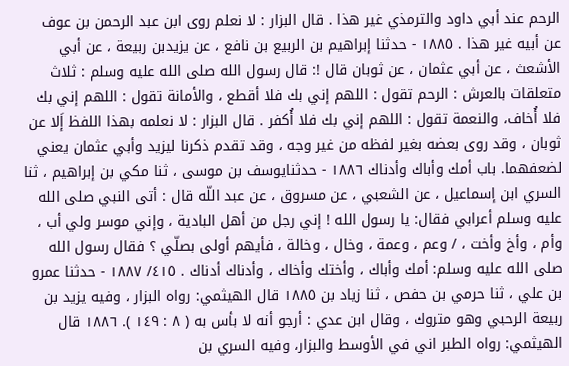الرحم عند أبي داود والترمذي غير هذا . قال البزار : لا نعلم روى ابن عبد الرحمن بن عوف عن أبيه غير هذا . ١٨٨٥ - حدثنا إبراهيم بن الربيع بن نافع ، عن يزيدبن ربيعة ، عن أبي الأشعث ، عن أبي عثمان ، عن ثوبان قال !: قال رسول الله صلى الله عليه وسلم : ثلاث متعلقات بالعرش : الرحم تقول : اللهم إني بك فلا أقطع ، والأمانة تقول : اللهم إني بك فلا أُخاف، والنعمة تقول : اللهم إني بك فلا أُكفر . قال البزار : لا نعلمه بهذا اللفظ إَلا عن ثوبان ، وقد روى بعضه بغير لفظه من غير وجه ، وقد تقدم ذكرنا ليزيد وأبي عثمان يعني لضعفهما. باب أمك وأباك وأدناك ١٨٨٦ - حدثنايوسف بن موسى ، ثنا مكي بن إبراهيم ، ثنا السري ابن إسماعيل ، عن الشعبي ، عن مسروق ، عن عبد اللّه قال : أتى النبي صلى الله عليه وسلم أعرابي فقال: يا رسول الله ! إني رجل من أهل البادية ، وإني موسر ولي أب ، وأم ، وأخ وأخت ، / وعم ، وعمة ، وخال ، وخالة ، فأيهم أولى بصلّي ؟ فقال رسول الله صلى الله عليه وسلم: أمك وأباك ، وأختك وأخاك ، وأدناك أدناك . ٤١٥/ ١٨٨٧ - حدثنا عمرو بن علي ، ثنا حرمي بن حفص ، ثنا زياد بن ١٨٨٥ قال الهيثمي: رواه البزار ، وفيه يزيد بن ربيعة الرحبي وهو متروك ، وقال ابن عدي : أرجو أنه لا بأس به ( ٨ : ١٤٩ ). ١٨٨٦ قال الهيثمي: رواه الطبر اني في الأوسط والبزار، وفيه السري بن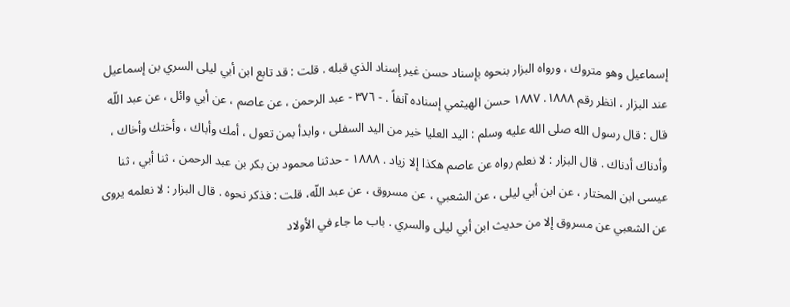إسماعيل وهو متروك ، ورواه البزار بنحوه بإسناد حسن غير إسناد الذي قبله . قلت : قد تابع ابن أبي ليلى السري بن إسماعيل عند البزار ، انظر رقم ١٨٨٨. ١٨٨٧ حسن الهيثمي إسناده آنفاً . - ٣٧٦ - عبد الرحمن ، عن عاصم ، عن أبي وائل ، عن عبد اللّه قال : قال رسول الله صلى الله عليه وسلم : اليد العليا خير من اليد السفلى ، وابدأ بمن تعول ، أمك وأباك ، وأختك وأخاك ، وأدناك أدناك . قال البزار : لا نعلم رواه عن عاصم هكذا إلا زياد . ١٨٨٨ - حدثنا محمود بن بكر بن عبد الرحمن ، ثنا أبي ، ثنا عيسى ابن المختار ، عن ابن أبي ليلى ، عن الشعبي ، عن مسروق ، عن عبد اللّه، قلت : فذكر نحوه . قال البزار : لا نعلمه يروى عن الشعبي عن مسروق إلا من حديث ابن أبي ليلى والسري . باب ما جاء في الأولاد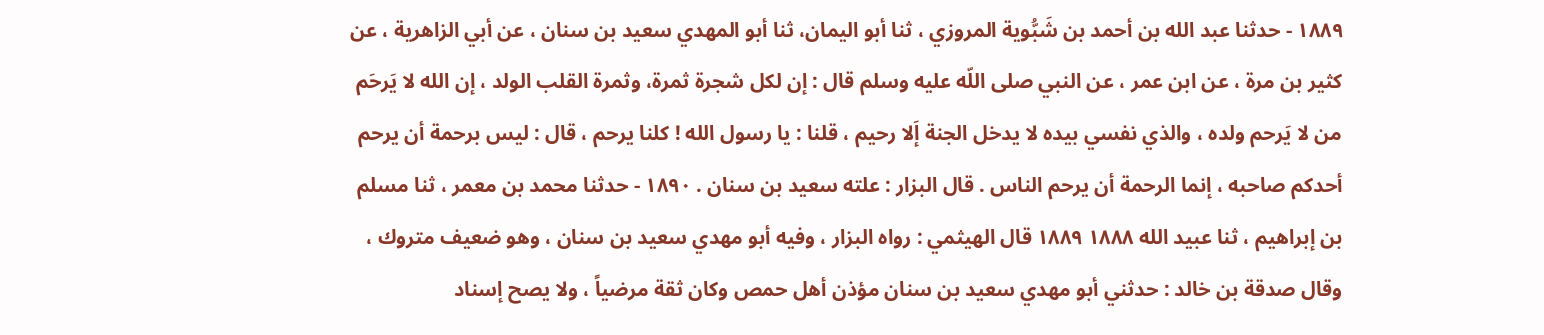١٨٨٩ - حدثنا عبد الله بن أحمد بن شَبُّوية المروزي ، ثنا أبو اليمان، ثنا أبو المهدي سعيد بن سنان ، عن أبي الزاهرية ، عن كثير بن مرة ، عن ابن عمر ، عن النبي صلى اللّه عليه وسلم قال : إن لكل شجرة ثمرة، وثمرة القلب الولد ، إن الله لا يَرحَم من لا يَرحم ولده ، والذي نفسي بيده لا يدخل الجنة إَلا رحيم ، قلنا : يا رسول الله ! كلنا يرحم ، قال : ليس برحمة أن يرحم أحدكم صاحبه ، إنما الرحمة أن يرحم الناس . قال البزار : علته سعيد بن سنان . ١٨٩٠ - حدثنا محمد بن معمر ، ثنا مسلم بن إبراهيم ، ثنا عبيد الله ١٨٨٨ ١٨٨٩ قال الهيثمي : رواه البزار ، وفيه أبو مهدي سعيد بن سنان ، وهو ضعيف متروك ، وقال صدقة بن خالد : حدثني أبو مهدي سعيد بن سنان مؤذن أهل حمص وكان ثقة مرضياً ، ولا يصح إسناد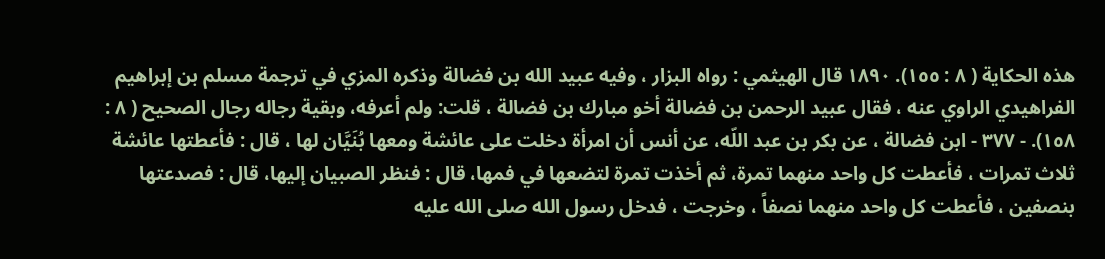هذه الحكاية ( ٨ : ١٥٥). ١٨٩٠ قال الهيثمي : رواه البزار ، وفيه عبيد الله بن فضالة وذكره المزي في ترجمة مسلم بن إبراهيم الفراهيدي الراوي عنه ، فقال عبيد الرحمن بن فضالة أخو مبارك بن فضالة ، قلت: ولم أعرفه، وبقية رجاله رجال الصحيح ( ٨ : ١٥٨). - ٣٧٧ - ابن فضالة ، عن بكر بن عبد اللّه، عن أنس أن امرأة دخلت على عائشة ومعها بُنَيَّان لها ، قال : فأعطتها عائشة ثلاث تمرات ، فأعطت كل واحد منهما تمرة، ثم أخذت تمرة لتضعها في فمها، قال : فنظر الصبيان إليها، قال : فصدعتها بنصفين ، فأعطت كل واحد منهما نصفاً ، وخرجت ، فدخل رسول الله صلى الله عليه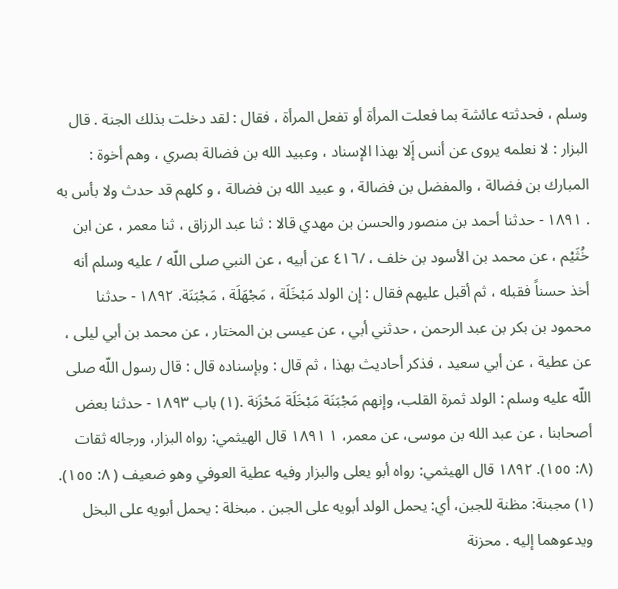وسلم ، فحدثته عائشة بما فعلت المرأة أو تفعل المرأة ، فقال : لقد دخلت بذلك الجنة . قال البزار : لا نعلمه يروى عن أنس إَلا بهذا الإسناد ، وعبيد الله بن فضالة بصري ، وهم أخوة : المبارك بن فضالة ، والمفضل بن فضالة ، و عبيد الله بن فضالة ، و کلهم قد حدث ولا بأس به . ١٨٩١ - حدثنا أحمد بن منصور والحسن بن مهدي قالا : ثنا عبد الرزاق ، ثنا معمر ، عن ابن خُثَيْم ، عن محمد بن الأسود بن خلف ، /٤١٦ عن أبيه ، عن النبي صلى اللّه / عليه وسلم أنه أخذ حسناً فقبله ، ثم أقبل عليهم فقال : إن الولد مَبْخَلَة ، مَجْهَلَة ، مَجْبَنَة. ١٨٩٢ - حدثنا محمود بن بكر بن عبد الرحمن ، حدثني أبي ، عن عيسى بن المختار ، عن محمد بن أبي ليلى ، عن عطية ، عن أبي سعيد ، فذكر أحاديث بهذا ، ثم قال : وبإسناده قال : قال رسول اللّه صلى اللّه عليه وسلم : الولد ثمرة القلب، وإنهم مَجْبَنَة مَبْخَلَة مَحْزَنة .(١) باب ١٨٩٣ - حدثنا بعض أصحابنا ، عن عبد الله بن موسى، عن معمر، ١ ١٨٩١ قال الهيثمي: رواه البزار، ورجاله ثقات (٨: ١٥٥). ١٨٩٢ قال الهيثمي: رواه أبو يعلى والبزار وفيه عطية العوفي وهو ضعيف ( ٨: ١٥٥). (١) مجبنة: مظنة للجبن، أي: يحمل الولد أبويه على الجبن . مبخلة : يحمل أبويه على البخل ويدعوهما إليه . محزنة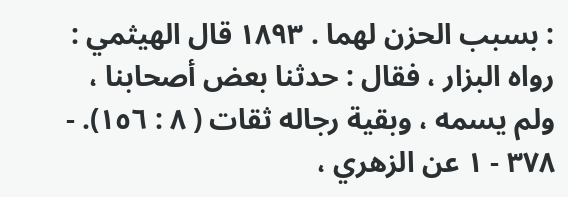: بسبب الحزن لهما . ١٨٩٣ قال الهيثمي : رواه البزار ، فقال : حدثنا بعض أصحابنا ، ولم يسمه ، وبقية رجاله ثقات ( ٨ : ١٥٦). - ٣٧٨ - ١ عن الزهري ،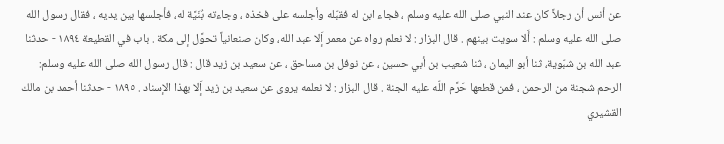عن أنس أن رجلاً كان عند النبي صلى الله عليه وسلم ، فجاء ابن له فقبّله وأجلسه على فخذه ، وجاءته بُنَيَّة له، فأجلسها بين يديه ، فقال رسول الله صلى الله عليه وسلم : أَلا سويت بينهم . قال البزار : لا نعلم رواه عن معمر إَلا عبد الله، وكان صنعانياً تحوَّل إلى مكة . باب في القطيعة ١٨٩٤ - حدثنا عبد الله بن شبّوية، ثنا أبو اليمان ، ثنا شعيب بن أبي حسين ، عن نوفل بن مساحق ، عن سعيد بن زيد قال : قال رسول الله صلى الله عليه وسلم: الرحم شجنة من الرحمن ، فمن قطعها حَرَّم اللّه عليه الجنة . قال البزار : لا نعلمه يروى عن سعيد بن زيد إَلا بهذا الإسناد . ١٨٩٥ - حدثنا أحمد بن مالك القشيري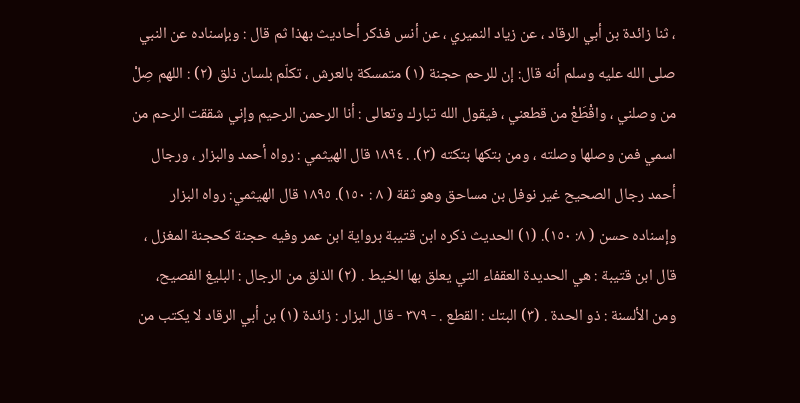، ثنا زائدة بن أبي الرقاد ، عن زياد النميري ، عن أنس فذكر أحاديث بهذا ثم قال : وبإسناده عن النبي صلى الله عليه وسلم أنه قال: إن للرحم حجنة (١) متمسكة بالعرش ، تكلّم بلسان ذلق (٢) : اللهم صِلْ من وصلني ، واقْطَعْ من قطعني ، فيقول الله تبارك وتعالى : أنا الرحمن الرحيم وإني شققت الرحم من اسمي فمن وصلها وصلته ، ومن بتكها بتكته (٣). . ١٨٩٤ قال الهيثمي : رواه أحمد والبزار ، ورجال أحمد رجال الصحيح غير نوفل بن مساحق وهو ثقة ( ٨ : ١٥٠). ١٨٩٥ قال الهيثمي: رواه البزار وإسناده حسن ( ٨: ١٥٠). (١) الحديث ذكره ابن قتيبة برواية ابن عمر وفيه حجنة كحجنة المغزل ، قال ابن قتيبة : هي الحديدة العقفاء التي يعلق بها الخيط . (٢) الذلق من الرجال : البليغ الفصيح، ومن الألسنة : ذو الحدة . (٣) البتك : القطع . - ٣٧٩ - قال البزار : زائدة (١) بن أبي الرقاد لا يكتب من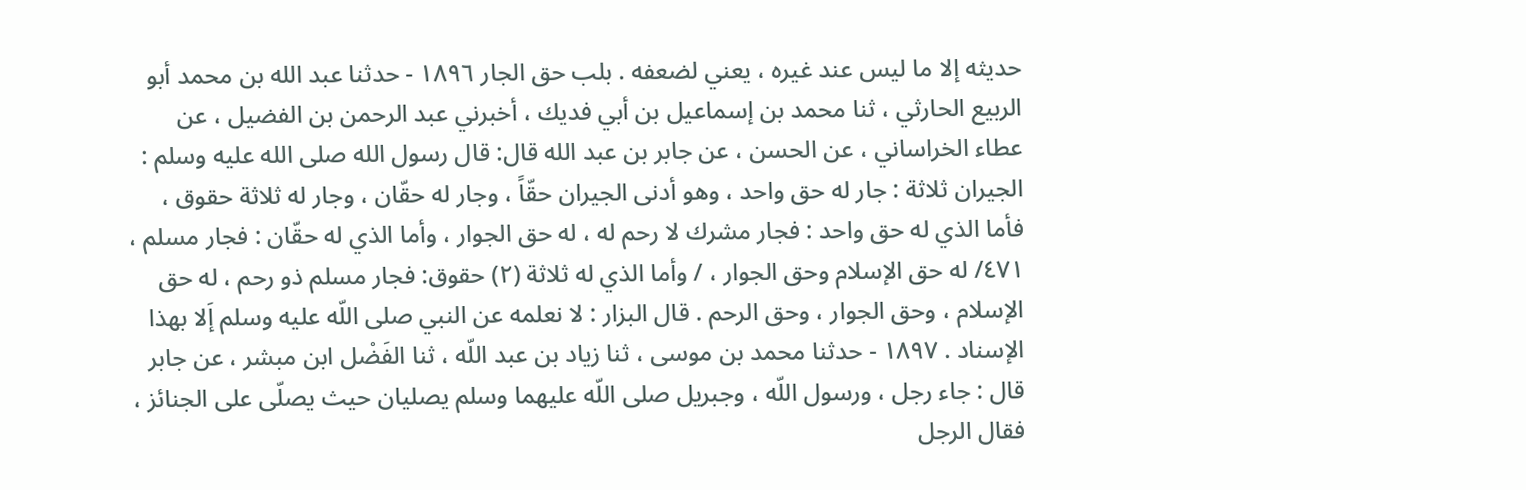حديثه إلا ما ليس عند غيره ، يعني لضعفه . بلب حق الجار ١٨٩٦ - حدثنا عبد الله بن محمد أبو الربيع الحارثي ، ثنا محمد بن إسماعيل بن أبي فديك ، أخبرني عبد الرحمن بن الفضيل ، عن عطاء الخراساني ، عن الحسن ، عن جابر بن عبد الله قال: قال رسول الله صلى الله عليه وسلم : الجيران ثلاثة : جار له حق واحد ، وهو أدنى الجيران حقّاً ، وجار له حقّان ، وجار له ثلاثة حقوق ، فأما الذي له حق واحد : فجار مشرك لا رحم له ، له حق الجوار ، وأما الذي له حقّان : فجار مسلم ، ٤٧١/ له حق الإسلام وحق الجوار ، / وأما الذي له ثلاثة (٢) حقوق: فجار مسلم ذو رحم ، له حق الإسلام ، وحق الجوار ، وحق الرحم . قال البزار : لا نعلمه عن النبي صلى اللّه عليه وسلم إَلا بهذا الإسناد . ١٨٩٧ - حدثنا محمد بن موسى ، ثنا زياد بن عبد اللّه ، ثنا الفَضْل ابن مبشر ، عن جابر قال : جاء رجل ، ورسول اللّه ، وجبريل صلى اللّه عليهما وسلم يصليان حيث يصلّى على الجنائز ، فقال الرجل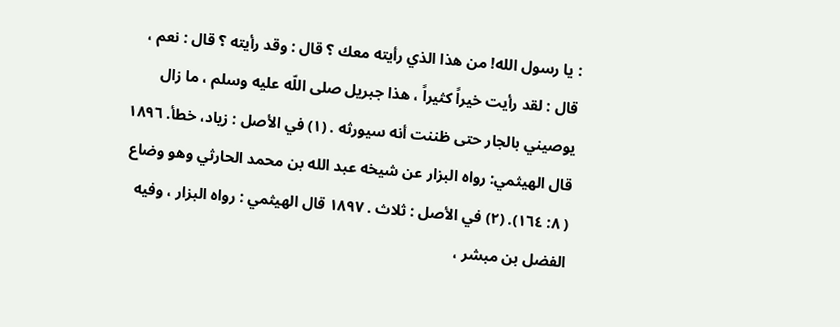: يا رسول الله! من هذا الذي رأيته معك ؟ قال : وقد رأيته ؟ قال : نعم ، قال : لقد رأيت خيراً كثيراً ، هذا جبريل صلى اللّه عليه وسلم ، ما زال يوصيني بالجار حتى ظننت أنه سيورثه . (١) في الأصل : زياد، خطأ. ١٨٩٦ قال الهيثمي: رواه البزار عن شيخه عبد الله بن محمد الحارثي وهو وضاع ( ٨: ١٦٤). (٢) في الأصل : ثلاث . ١٨٩٧ قال الهيثمي : رواه البزار ، وفيه الفضل بن مبشر ،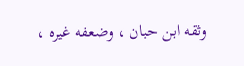وثقه ابن حبان ، وضعفه غيره ،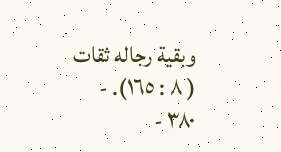وبقية رجاله ثقات ( ٨ : ١٦٥). - ٣٨٠ -